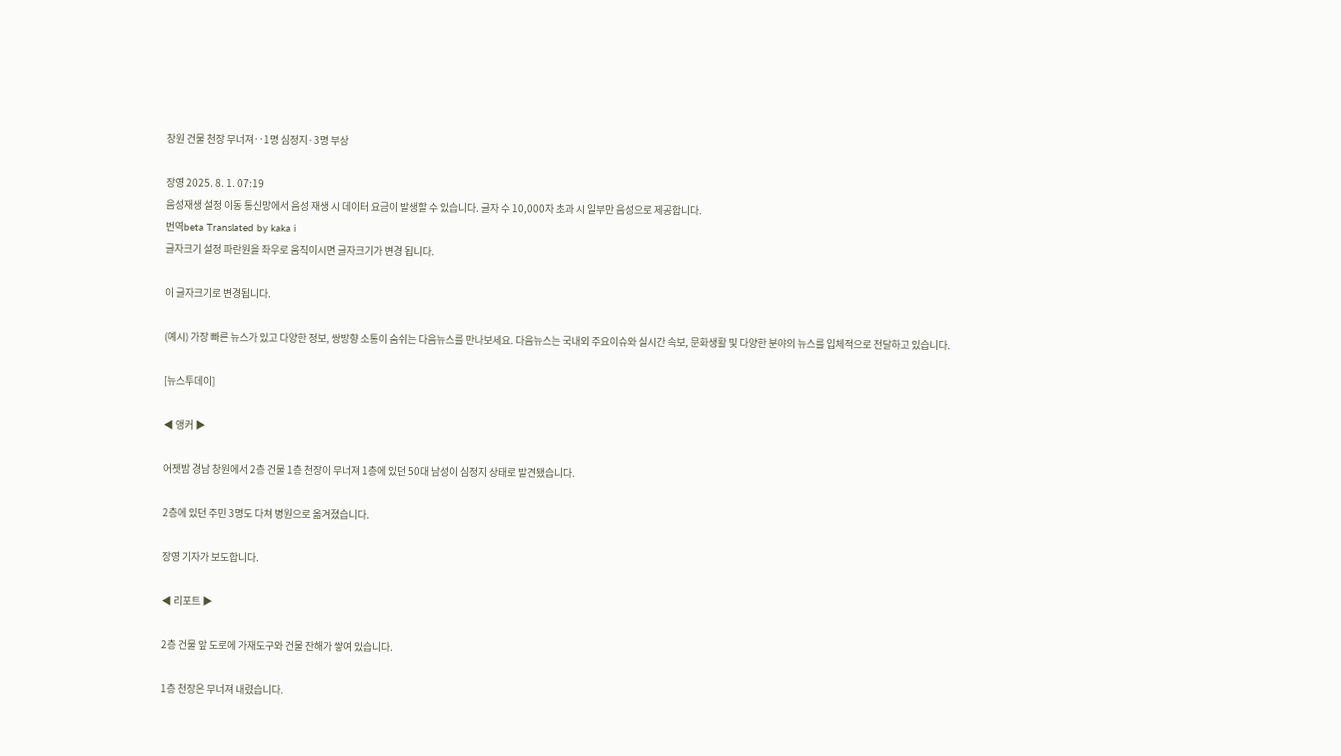창원 건물 천장 무너져‥1명 심정지·3명 부상

장영 2025. 8. 1. 07:19
음성재생 설정 이동 통신망에서 음성 재생 시 데이터 요금이 발생할 수 있습니다. 글자 수 10,000자 초과 시 일부만 음성으로 제공합니다.
번역beta Translated by kaka i
글자크기 설정 파란원을 좌우로 움직이시면 글자크기가 변경 됩니다.

이 글자크기로 변경됩니다.

(예시) 가장 빠른 뉴스가 있고 다양한 정보, 쌍방향 소통이 숨쉬는 다음뉴스를 만나보세요. 다음뉴스는 국내외 주요이슈와 실시간 속보, 문화생활 및 다양한 분야의 뉴스를 입체적으로 전달하고 있습니다.

[뉴스투데이]

◀ 앵커 ▶

어젯밤 경남 창원에서 2층 건물 1층 천장이 무너져 1층에 있던 50대 남성이 심정지 상태로 발견됐습니다.

2층에 있던 주민 3명도 다쳐 병원으로 옮겨졌습니다.

장영 기자가 보도합니다.

◀ 리포트 ▶

2층 건물 앞 도로에 가재도구와 건물 잔해가 쌓여 있습니다.

1층 천장은 무너져 내렸습니다.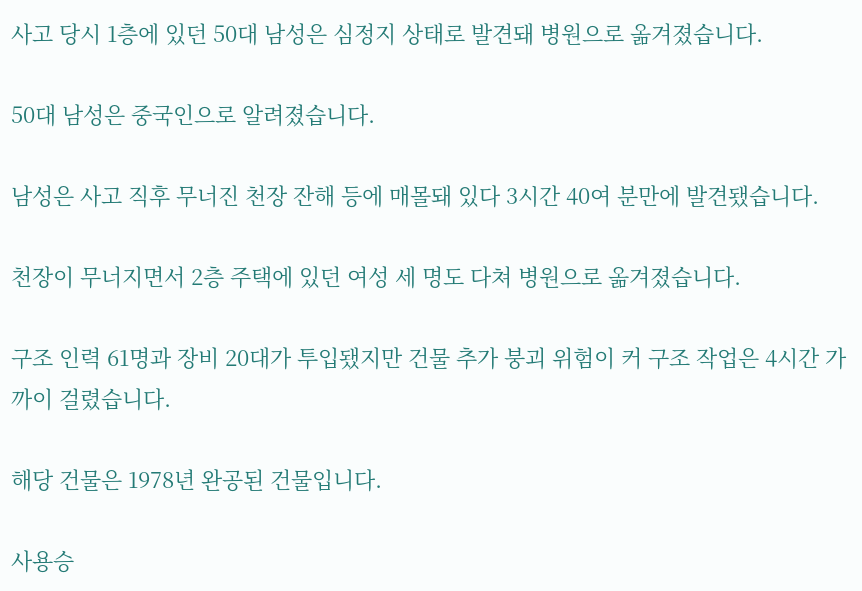사고 당시 1층에 있던 50대 남성은 심정지 상태로 발견돼 병원으로 옮겨졌습니다.

50대 남성은 중국인으로 알려졌습니다.

남성은 사고 직후 무너진 천장 잔해 등에 매몰돼 있다 3시간 40여 분만에 발견됐습니다.

천장이 무너지면서 2층 주택에 있던 여성 세 명도 다쳐 병원으로 옮겨졌습니다.

구조 인력 61명과 장비 20대가 투입됐지만 건물 추가 붕괴 위험이 커 구조 작업은 4시간 가까이 걸렸습니다.

해당 건물은 1978년 완공된 건물입니다.

사용승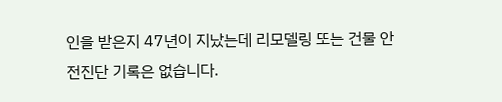인을 받은지 47년이 지났는데 리모델링 또는 건물 안전진단 기록은 없습니다.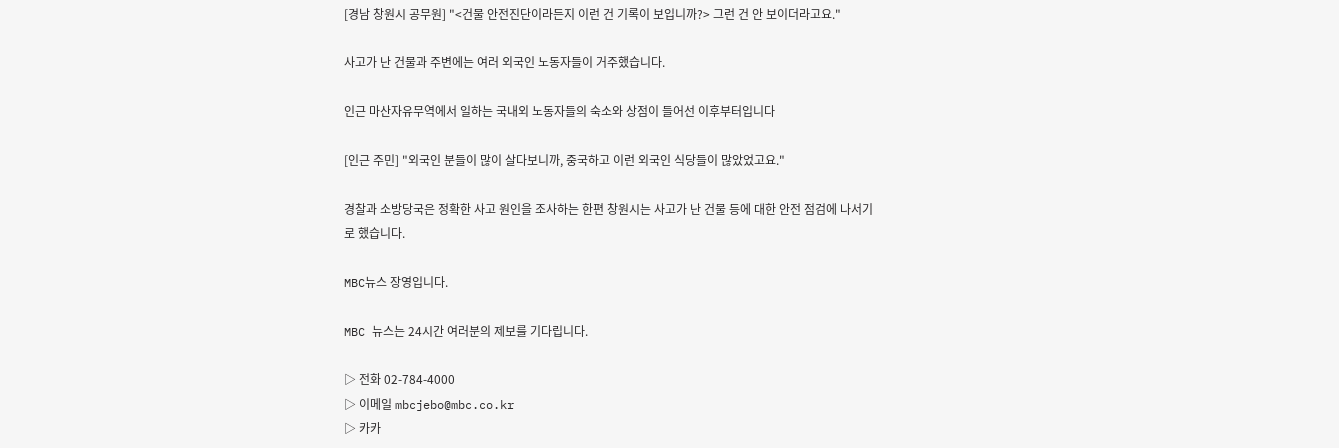[경남 창원시 공무원] "<건물 안전진단이라든지 이런 건 기록이 보입니까?> 그런 건 안 보이더라고요."

사고가 난 건물과 주변에는 여러 외국인 노동자들이 거주했습니다.

인근 마산자유무역에서 일하는 국내외 노동자들의 숙소와 상점이 들어선 이후부터입니다

[인근 주민] "외국인 분들이 많이 살다보니까, 중국하고 이런 외국인 식당들이 많았었고요."

경찰과 소방당국은 정확한 사고 원인을 조사하는 한편 창원시는 사고가 난 건물 등에 대한 안전 점검에 나서기로 했습니다.

MBC뉴스 장영입니다.

MBC 뉴스는 24시간 여러분의 제보를 기다립니다.

▷ 전화 02-784-4000
▷ 이메일 mbcjebo@mbc.co.kr
▷ 카카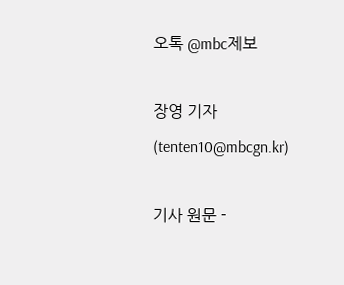오톡 @mbc제보

장영 기자(tenten10@mbcgn.kr)

기사 원문 -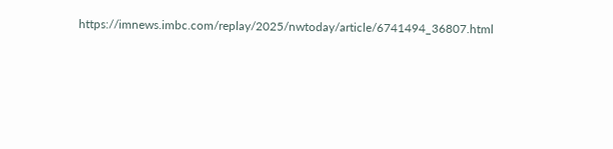https://imnews.imbc.com/replay/2025/nwtoday/article/6741494_36807.html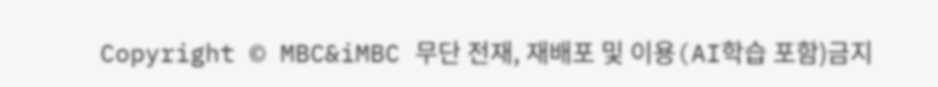Copyright © MBC&iMBC 무단 전재, 재배포 및 이용(AI학습 포함)금지